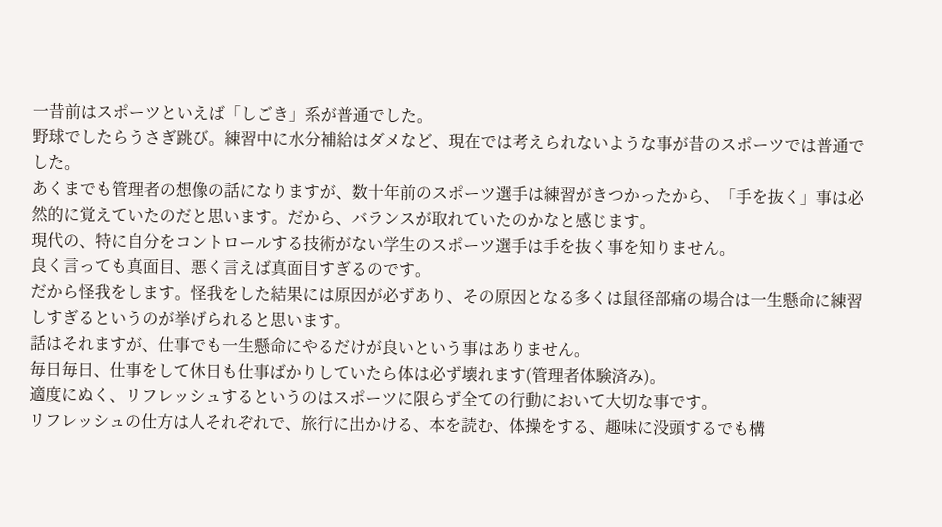一昔前はスポーツといえば「しごき」系が普通でした。
野球でしたらうさぎ跳び。練習中に水分補給はダメなど、現在では考えられないような事が昔のスポーツでは普通でした。
あくまでも管理者の想像の話になりますが、数十年前のスポーツ選手は練習がきつかったから、「手を抜く」事は必然的に覚えていたのだと思います。だから、バランスが取れていたのかなと感じます。
現代の、特に自分をコントロールする技術がない学生のスポーツ選手は手を抜く事を知りません。
良く言っても真面目、悪く言えば真面目すぎるのです。
だから怪我をします。怪我をした結果には原因が必ずあり、その原因となる多くは鼠径部痛の場合は一生懸命に練習しすぎるというのが挙げられると思います。
話はそれますが、仕事でも一生懸命にやるだけが良いという事はありません。
毎日毎日、仕事をして休日も仕事ばかりしていたら体は必ず壊れます(管理者体験済み)。
適度にぬく、リフレッシュするというのはスポーツに限らず全ての行動において大切な事です。
リフレッシュの仕方は人それぞれで、旅行に出かける、本を読む、体操をする、趣味に没頭するでも構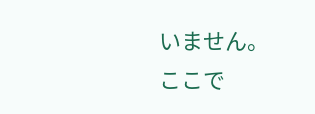いません。
ここで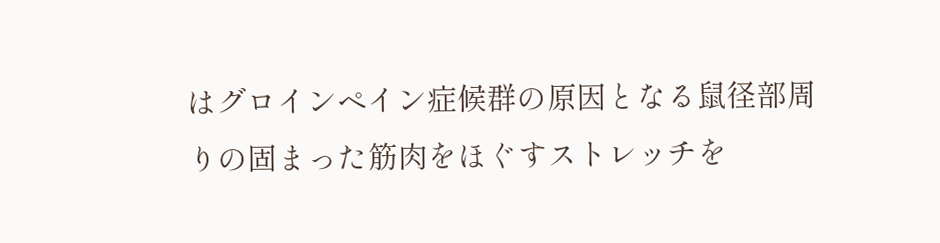はグロインペイン症候群の原因となる鼠径部周りの固まった筋肉をほぐすストレッチを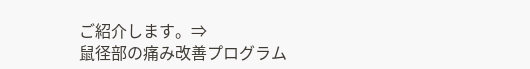ご紹介します。⇒
鼠径部の痛み改善プログラム